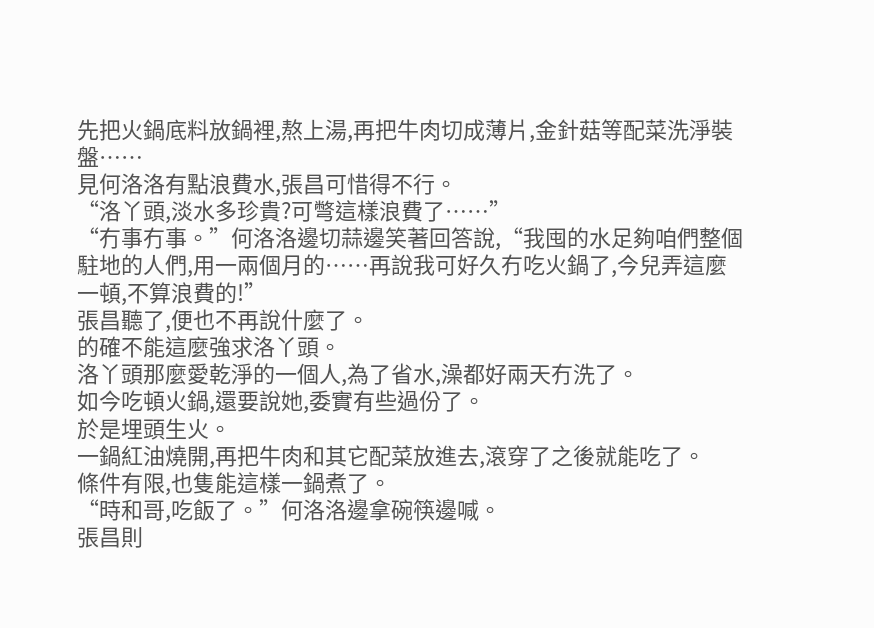先把火鍋底料放鍋裡,熬上湯,再把牛肉切成薄片,金針菇等配菜洗淨裝盤……
見何洛洛有點浪費水,張昌可惜得不行。
“洛丫頭,淡水多珍貴?可彆這樣浪費了……”
“冇事冇事。”何洛洛邊切蒜邊笑著回答說,“我囤的水足夠咱們整個駐地的人們,用一兩個月的……再說我可好久冇吃火鍋了,今兒弄這麼一頓,不算浪費的!”
張昌聽了,便也不再說什麼了。
的確不能這麼強求洛丫頭。
洛丫頭那麼愛乾淨的一個人,為了省水,澡都好兩天冇洗了。
如今吃頓火鍋,還要說她,委實有些過份了。
於是埋頭生火。
一鍋紅油燒開,再把牛肉和其它配菜放進去,滾穿了之後就能吃了。
條件有限,也隻能這樣一鍋煮了。
“時和哥,吃飯了。”何洛洛邊拿碗筷邊喊。
張昌則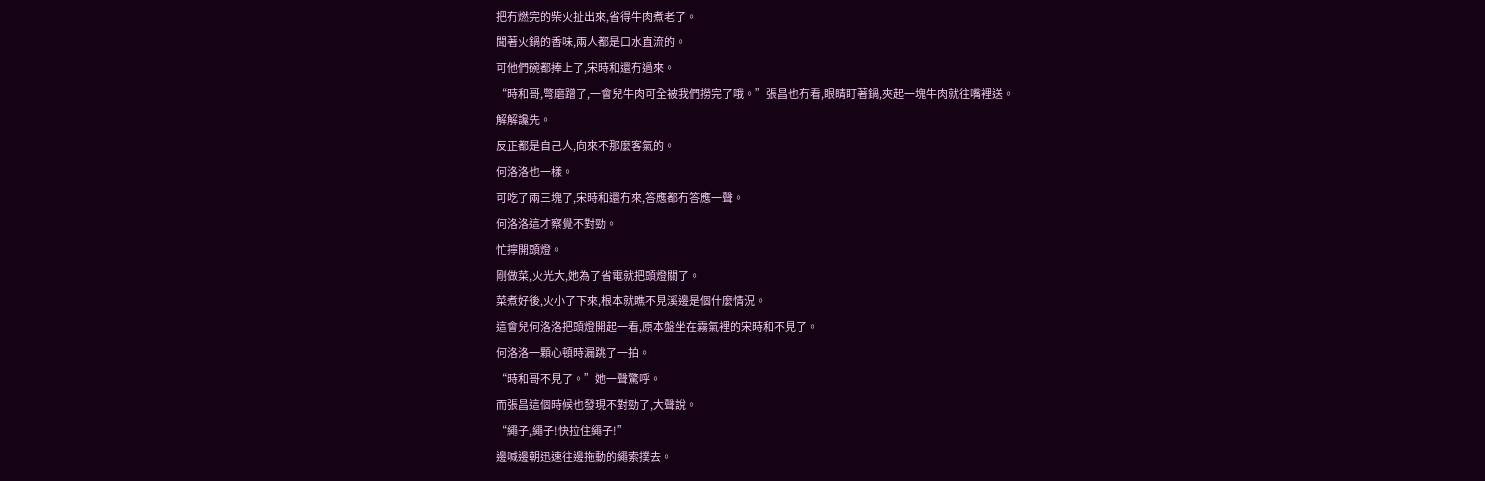把冇燃完的柴火扯出來,省得牛肉煮老了。
聞著火鍋的香味,兩人都是口水直流的。
可他們碗都捧上了,宋時和還冇過來。
“時和哥,彆磨蹭了,一會兒牛肉可全被我們撈完了哦。”張昌也冇看,眼睛盯著鍋,夾起一塊牛肉就往嘴裡送。
解解讒先。
反正都是自己人,向來不那麼客氣的。
何洛洛也一樣。
可吃了兩三塊了,宋時和還冇來,答應都冇答應一聲。
何洛洛這才察覺不對勁。
忙擰開頭燈。
剛做菜,火光大,她為了省電就把頭燈關了。
菜煮好後,火小了下來,根本就瞧不見溪邊是個什麼情況。
這會兒何洛洛把頭燈開起一看,原本盤坐在霧氣裡的宋時和不見了。
何洛洛一顆心頓時漏跳了一拍。
“時和哥不見了。”她一聲驚呼。
而張昌這個時候也發現不對勁了,大聲說。
“繩子,繩子!快拉住繩子!”
邊喊邊朝迅速往邊拖動的繩索撲去。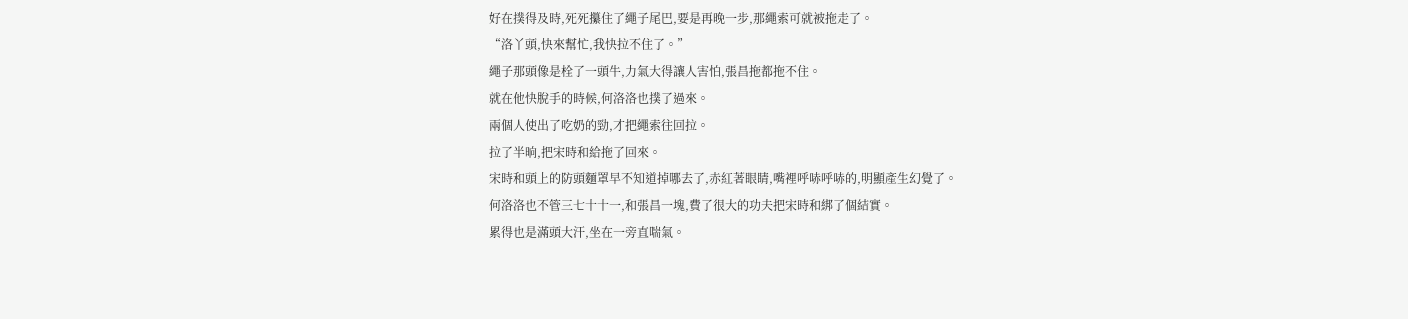好在撲得及時,死死攥住了繩子尾巴,要是再晚一步,那繩索可就被拖走了。
“洛丫頭,快來幫忙,我快拉不住了。”
繩子那頭像是栓了一頭牛,力氣大得讓人害怕,張昌拖都拖不住。
就在他快脫手的時候,何洛洛也撲了過來。
兩個人使出了吃奶的勁,才把繩索往回拉。
拉了半晌,把宋時和給拖了回來。
宋時和頭上的防頭麵罩早不知道掉哪去了,赤紅著眼睛,嘴裡呼哧呼哧的,明顯產生幻覺了。
何洛洛也不管三七十十一,和張昌一塊,費了很大的功夫把宋時和綁了個結實。
累得也是滿頭大汗,坐在一旁直喘氣。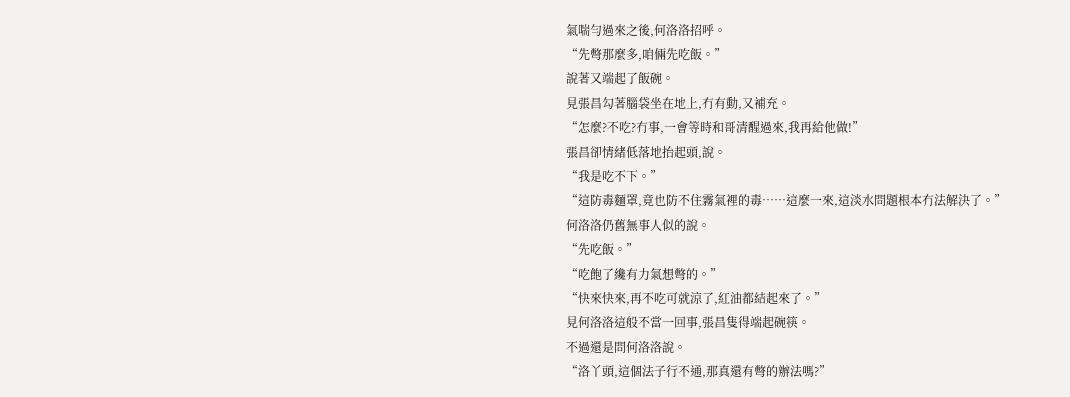氣喘勻過來之後,何洛洛招呼。
“先彆那麼多,咱倆先吃飯。”
說著又端起了飯碗。
見張昌勾著腦袋坐在地上,冇有動,又補充。
“怎麼?不吃?冇事,一會等時和哥清醒過來,我再給他做!”
張昌卻情緒低落地抬起頭,說。
“我是吃不下。”
“這防毒麵罩,竟也防不住霧氣裡的毒……這麼一來,這淡水問題根本冇法解決了。”
何洛洛仍舊無事人似的說。
“先吃飯。”
“吃飽了纔有力氣想彆的。”
“快來快來,再不吃可就涼了,紅油都結起來了。”
見何洛洛這般不當一回事,張昌隻得端起碗筷。
不過還是問何洛洛說。
“洛丫頭,這個法子行不通,那真還有彆的辦法嗎?”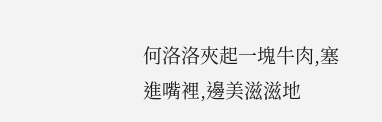何洛洛夾起一塊牛肉,塞進嘴裡,邊美滋滋地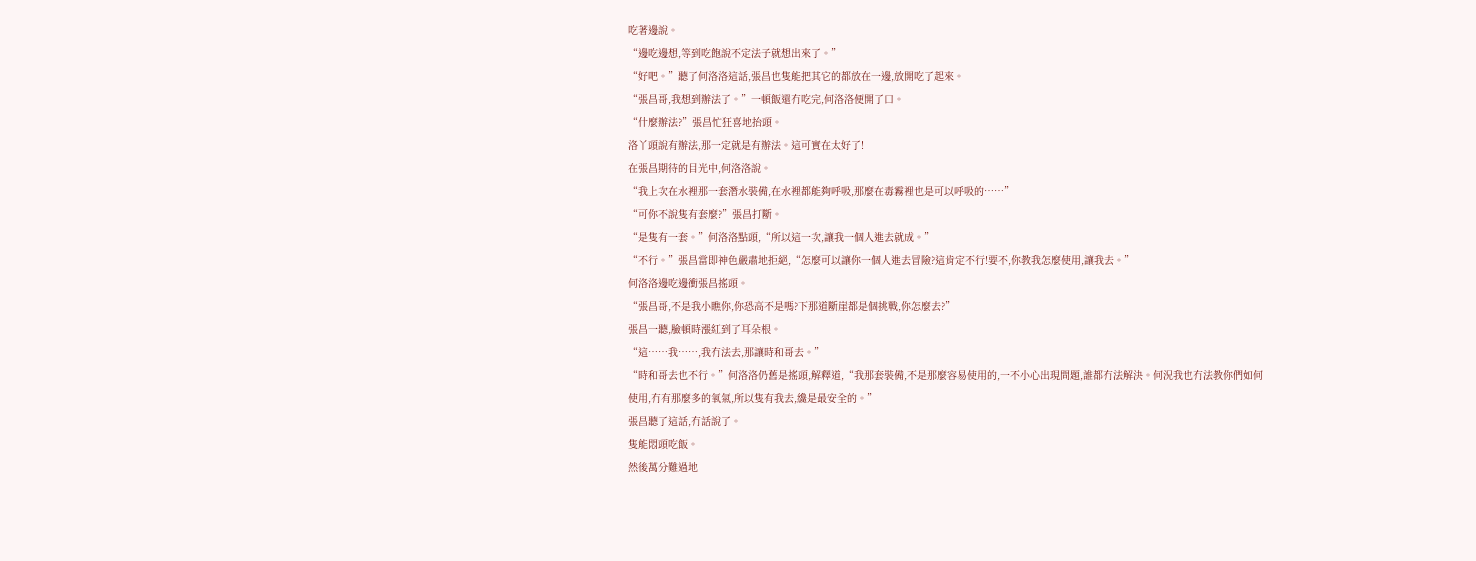吃著邊說。
“邊吃邊想,等到吃飽說不定法子就想出來了。”
“好吧。”聽了何洛洛這話,張昌也隻能把其它的都放在一邊,放開吃了起來。
“張昌哥,我想到辦法了。”一頓飯還冇吃完,何洛洛便開了口。
“什麼辦法?”張昌忙狂喜地抬頭。
洛丫頭說有辦法,那一定就是有辦法。這可實在太好了!
在張昌期待的目光中,何洛洛說。
“我上次在水裡那一套潛水裝備,在水裡都能夠呼吸,那麼在毒霧裡也是可以呼吸的……”
“可你不說隻有套麼?”張昌打斷。
“是隻有一套。”何洛洛點頭,“所以這一次,讓我一個人進去就成。”
“不行。”張昌當即神色嚴肅地拒絕,“怎麼可以讓你一個人進去冒險?這肯定不行!要不,你教我怎麼使用,讓我去。”
何洛洛邊吃邊衝張昌搖頭。
“張昌哥,不是我小瞧你,你恐高不是嗎?下那道斷崖都是個挑戰,你怎麼去?”
張昌一聽,臉頓時漲紅到了耳朵根。
“這……我……,我冇法去,那讓時和哥去。”
“時和哥去也不行。”何洛洛仍舊是搖頭,解釋道,“我那套裝備,不是那麼容易使用的,一不小心出現問題,誰都冇法解決。何況我也冇法教你們如何使用,冇有那麼多的氧氣,所以隻有我去,纔是最安全的。”
張昌聽了這話,冇話說了。
隻能悶頭吃飯。
然後萬分難過地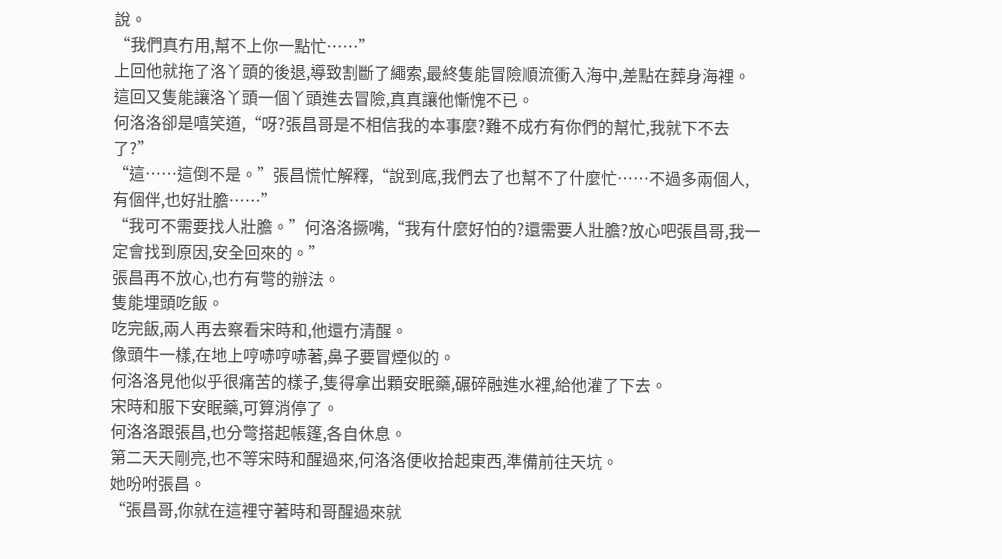說。
“我們真冇用,幫不上你一點忙……”
上回他就拖了洛丫頭的後退,導致割斷了繩索,最終隻能冒險順流衝入海中,差點在葬身海裡。
這回又隻能讓洛丫頭一個丫頭進去冒險,真真讓他慚愧不已。
何洛洛卻是嘻笑道,“呀?張昌哥是不相信我的本事麼?難不成冇有你們的幫忙,我就下不去了?”
“這……這倒不是。”張昌慌忙解釋,“說到底,我們去了也幫不了什麼忙……不過多兩個人,有個伴,也好壯膽……”
“我可不需要找人壯膽。”何洛洛撅嘴,“我有什麼好怕的?還需要人壯膽?放心吧張昌哥,我一定會找到原因,安全回來的。”
張昌再不放心,也冇有彆的辦法。
隻能埋頭吃飯。
吃完飯,兩人再去察看宋時和,他還冇清醒。
像頭牛一樣,在地上哼哧哼哧著,鼻子要冒煙似的。
何洛洛見他似乎很痛苦的樣子,隻得拿出顆安眠藥,碾碎融進水裡,給他灌了下去。
宋時和服下安眠藥,可算消停了。
何洛洛跟張昌,也分彆搭起帳篷,各自休息。
第二天天剛亮,也不等宋時和醒過來,何洛洛便收拾起東西,準備前往天坑。
她吩咐張昌。
“張昌哥,你就在這裡守著時和哥醒過來就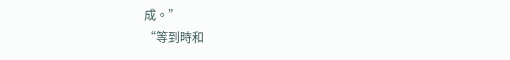成。”
“等到時和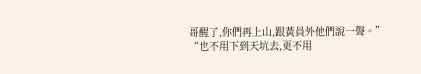哥醒了,你們再上山,跟黃員外他們說一聲。”
“也不用下到天坑去,更不用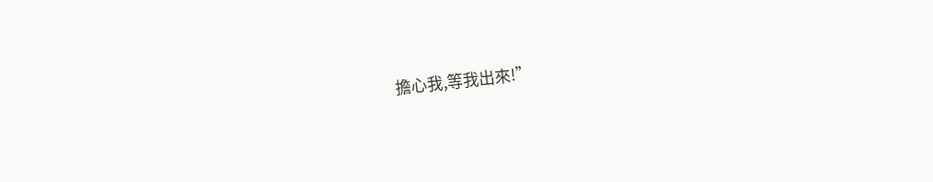擔心我,等我出來!”